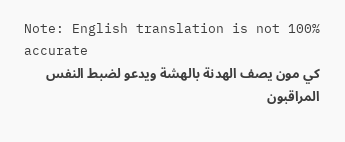Note: English translation is not 100% accurate
كي مون يصف الهدنة بالهشة ويدعو لضبط النفس
المراقبون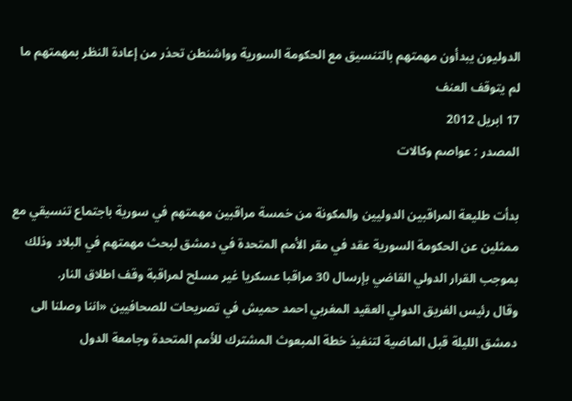الدوليون يبدأون مهمتهم بالتنسيق مع الحكومة السورية وواشنطن تحذر من إعادة النظر بمهمتهم ما لم يتوقف العنف
17 ابريل 2012
المصدر : عواصم وكالات

بدأت طليعة المراقبين الدوليين والمكونة من خمسة مراقبين مهمتهم في سورية باجتماع تنسيقي مع ممثلين عن الحكومة السورية عقد في مقر الأمم المتحدة في دمشق لبحث مهمتهم في البلاد وذلك بموجب القرار الدولي القاضي بإرسال 30 مراقبا عسكريا غير مسلح لمراقبة وقف اطلاق النار.
وقال رئيس الفريق الدولي العقيد المغربي احمد حميش في تصريحات للصحافيين «اننا وصلنا الى دمشق الليلة قبل الماضية لتنفيذ خطة المبعوث المشترك للأمم المتحدة وجامعة الدول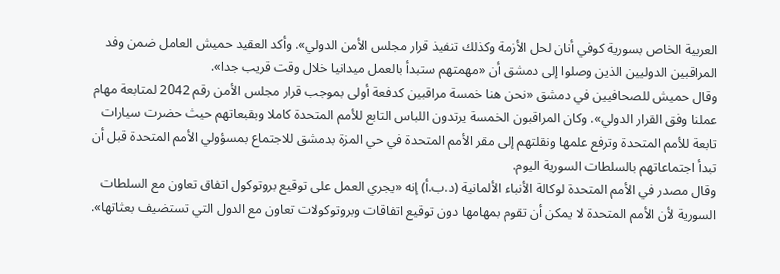العربية الخاص بسورية كوفي أنان لحل الأزمة وكذلك تنفيذ قرار مجلس الأمن الدولي». وأكد العقيد حميش العامل ضمن وفد المراقبين الدوليين الذين وصلوا إلى دمشق أن «مهمتهم ستبدأ بالعمل ميدانيا خلال وقت قريب جدا».
وقال حميش للصحافيين في دمشق «نحن هنا خمسة مراقبين كدفعة أولى بموجب قرار مجلس الأمن رقم 2042 لمتابعة مهام عملنا وفق القرار الدولي». وكان المراقبون الخمسة يرتدون اللباس التابع للأمم المتحدة كاملا وبقبعاتهم حيث حضرت سيارات تابعة للأمم المتحدة وترفع علمها ونقلتهم إلى مقر الأمم المتحدة في حي المزة بدمشق للاجتماع بمسؤولي الأمم المتحدة قبل أن تبدأ اجتماعاتهم بالسلطات السورية اليوم.
وقال مصدر في الأمم المتحدة لوكالة الأنباء الألمانية (د.ب.أ) إنه «يجري العمل على توقيع بروتوكول اتفاق تعاون مع السلطات السورية لأن الأمم المتحدة لا يمكن أن تقوم بمهامها دون توقيع اتفاقات وبروتوكولات تعاون مع الدول التي تستضيف بعثاتها».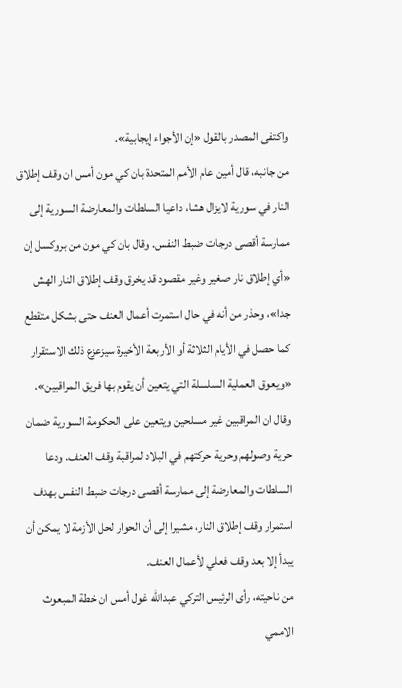واكتفى المصدر بالقول «إن الأجواء إيجابية».
من جانبه، قال أمين عام الأمم المتحدة بان كي مون أمس ان وقف إطلاق النار في سورية لايزال هشا، داعيا السلطات والمعارضة السورية إلى ممارسة أقصى درجات ضبط النفس. وقال بان كي مون من بروكسل إن «أي إطلاق نار صغير وغير مقصود قد يخرق وقف إطلاق النار الهش جدا»، وحذر من أنه في حال استمرت أعمال العنف حتى بشكل متقطع كما حصل في الأيام الثلاثة أو الأربعة الأخيرة سيزعزع ذلك الاستقرار «ويعوق العملية السلسلة التي يتعين أن يقوم بها فريق المراقبين».
وقال ان المراقبين غير مسلحين ويتعين على الحكومة السورية ضمان حرية وصولهم وحرية حركتهم في البلاد لمراقبة وقف العنف. ودعا السلطات والمعارضة إلى ممارسة أقصى درجات ضبط النفس بهدف استمرار وقف إطلاق النار، مشيرا إلى أن الحوار لحل الأزمة لا يمكن أن يبدأ إلا بعد وقف فعلي لأعمال العنف.
من ناحيته، رأى الرئيس التركي عبدالله غول أمس ان خطة المبعوث الاممي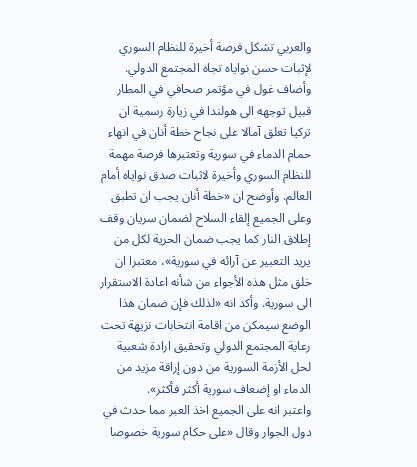والعربي تشكل فرصة أخيرة للنظام السوري لإثبات حسن نواياه تجاه المجتمع الدولي.
وأضاف غول في مؤتمر صحافي في المطار قبيل توجهه الى هولندا في زيارة رسمية ان تركيا تعلق آمالا على نجاح خطة أنان في انهاء حمام الدماء في سورية وتعتبرها فرصة مهمة للنظام السوري وأخيرة لاثبات صدق نواياه أمام العالم. وأوضح ان «خطة أنان يجب ان تطبق وعلى الجميع إلقاء السلاح لضمان سريان وقف إطلاق النار كما يجب ضمان الحرية لكل من يريد التعبير عن آرائه في سورية»، معتبرا ان خلق مثل هذه الأجواء من شأنه اعادة الاستقرار الى سورية. وأكد انه «لذلك فإن ضمان هذا الوضع سيمكن من اقامة انتخابات نزيهة تحت رعاية المجتمع الدولي وتحقيق ارادة شعبية لحل الأزمة السورية من دون إراقة مزيد من الدماء او إضعاف سورية أكثر فأكثر».
واعتبر انه على الجميع اخذ العبر مما حدث في دول الجوار وقال «على حكام سورية خصوصا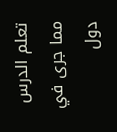تعلم الدرس مما جرى في دول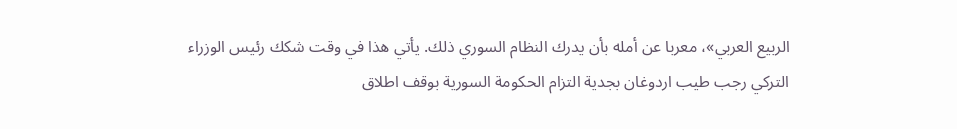الربيع العربي»، معربا عن أمله بأن يدرك النظام السوري ذلك. يأتي هذا في وقت شكك رئيس الوزراء التركي رجب طيب اردوغان بجدية التزام الحكومة السورية بوقف اطلاق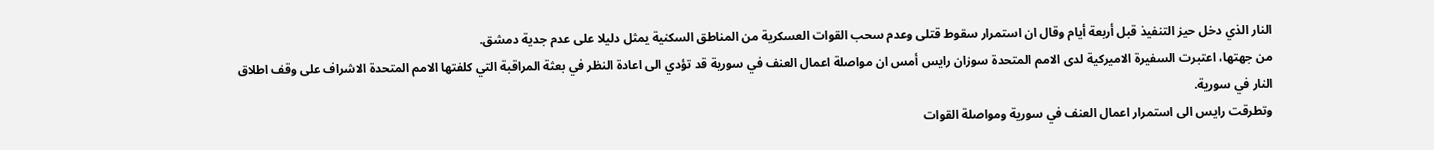النار الذي دخل حيز التنفيذ قبل أربعة أيام وقال ان استمرار سقوط قتلى وعدم سحب القوات العسكرية من المناطق السكنية يمثل دليلا على عدم جدية دمشق.
من جهتها، اعتبرت السفيرة الاميركية لدى الامم المتحدة سوزان رايس أمس ان مواصلة اعمال العنف في سورية قد تؤدي الى اعادة النظر في بعثة المراقبة التي كلفتها الامم المتحدة الاشراف على وقف اطلاق النار في سورية.
وتطرقت رايس الى استمرار اعمال العنف في سورية ومواصلة القوات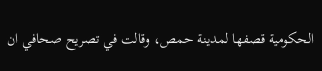الحكومية قصفها لمدينة حمص، وقالت في تصريح صحافي ان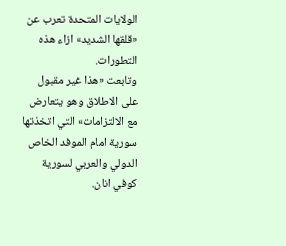الولايات المتحدة تعرب عن «قلقها الشديد» ازاء هذه التطورات.
وتابعت «هذا غير مقبول على الاطلاق وهو يتعارض مع الالتزامات» التي اتخذتها سورية امام الموفد الخاص الدولي والعربي لسورية كوفي انان.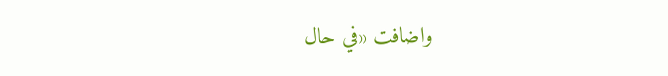واضافت «في حال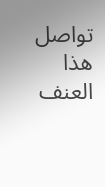تواصل هذا العنف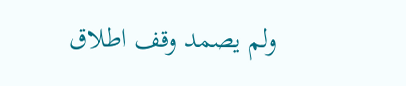ولم يصمد وقف اطلاق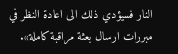النار فسيؤدي ذلك الى اعادة النظر في مبررات ارسال بعثة مراقبة كاملة».